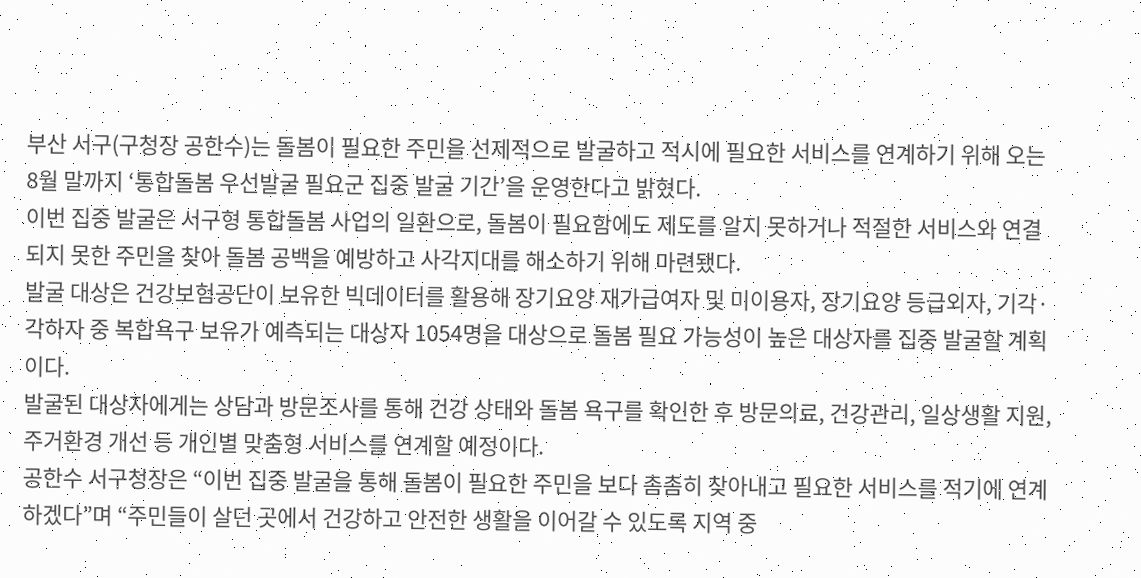부산 서구(구청장 공한수)는 돌봄이 필요한 주민을 선제적으로 발굴하고 적시에 필요한 서비스를 연계하기 위해 오는 8월 말까지 ‘통합돌봄 우선발굴 필요군 집중 발굴 기간’을 운영한다고 밝혔다.
이번 집중 발굴은 서구형 통합돌봄 사업의 일환으로, 돌봄이 필요함에도 제도를 알지 못하거나 적절한 서비스와 연결되지 못한 주민을 찾아 돌봄 공백을 예방하고 사각지대를 해소하기 위해 마련됐다.
발굴 대상은 건강보험공단이 보유한 빅데이터를 활용해 장기요양 재가급여자 및 미이용자, 장기요양 등급외자, 기각·각하자 중 복합욕구 보유가 예측되는 대상자 1054명을 대상으로 돌봄 필요 가능성이 높은 대상자를 집중 발굴할 계획이다.
발굴된 대상자에게는 상담과 방문조사를 통해 건강 상태와 돌봄 욕구를 확인한 후 방문의료, 건강관리, 일상생활 지원, 주거환경 개선 등 개인별 맞춤형 서비스를 연계할 예정이다.
공한수 서구청장은 “이번 집중 발굴을 통해 돌봄이 필요한 주민을 보다 촘촘히 찾아내고 필요한 서비스를 적기에 연계하겠다”며 “주민들이 살던 곳에서 건강하고 안전한 생활을 이어갈 수 있도록 지역 중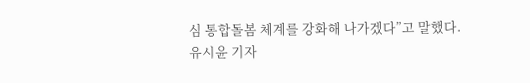심 통합돌봄 체계를 강화해 나가겠다”고 말했다.
유시윤 기자